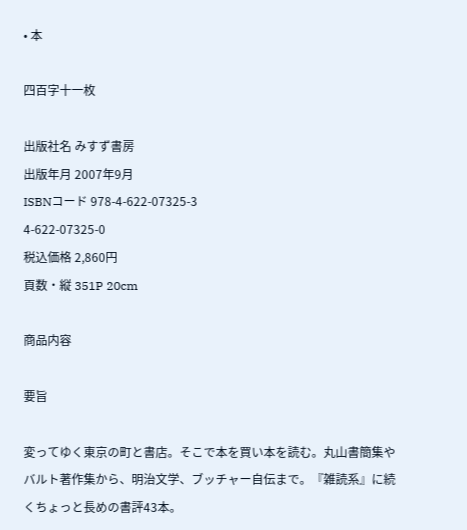• 本

四百字十一枚

出版社名 みすず書房
出版年月 2007年9月
ISBNコード 978-4-622-07325-3
4-622-07325-0
税込価格 2,860円
頁数・縦 351P 20cm

商品内容

要旨

変ってゆく東京の町と書店。そこで本を買い本を読む。丸山書簡集やバルト著作集から、明治文学、ブッチャー自伝まで。『雑読系』に続くちょっと長めの書評43本。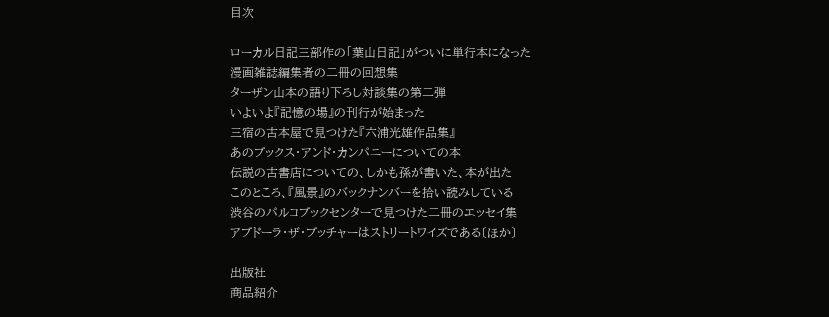目次

ローカル日記三部作の「葉山日記」がついに単行本になった
漫画雑誌編集者の二冊の回想集
ターザン山本の語り下ろし対談集の第二弾
いよいよ『記憶の場』の刊行が始まった
三宿の古本屋で見つけた『六浦光雄作品集』
あのブックス・アンド・カンパニーについての本
伝説の古書店についての、しかも孫が書いた、本が出た
このところ、『風景』のバックナンバーを拾い読みしている
渋谷のパルコブックセンターで見つけた二冊のエッセイ集
アブドーラ・ザ・ブッチャーはストリートワイズである〔ほか〕

出版社
商品紹介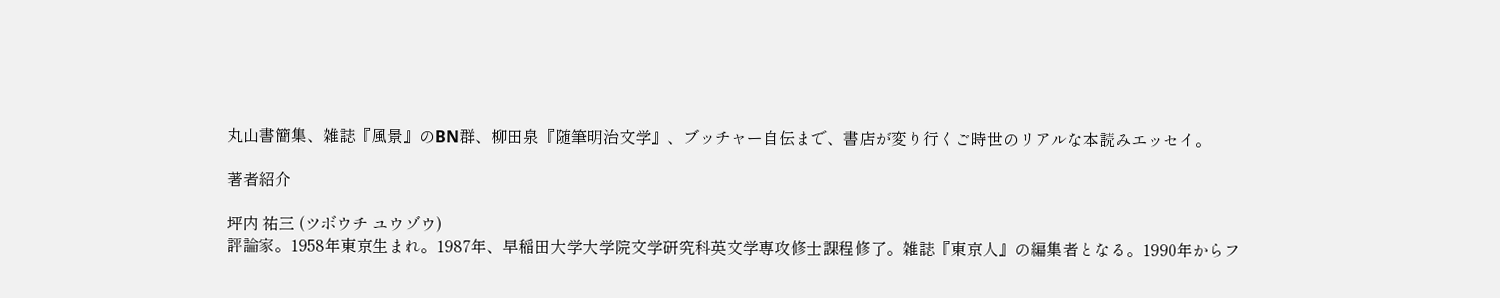丸山書簡集、雑誌『風景』のBN群、柳田泉『随筆明治文学』、ブッチャー自伝まで、書店が変り行くご時世のリアルな本読みエッセイ。

著者紹介

坪内 祐三 (ツボウチ ユウゾウ)
評論家。1958年東京生まれ。1987年、早稲田大学大学院文学研究科英文学専攻修士課程修了。雑誌『東京人』の編集者となる。1990年からフ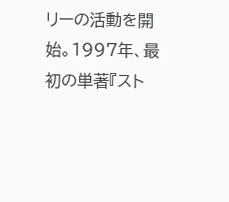リーの活動を開始。1997年、最初の単著『スト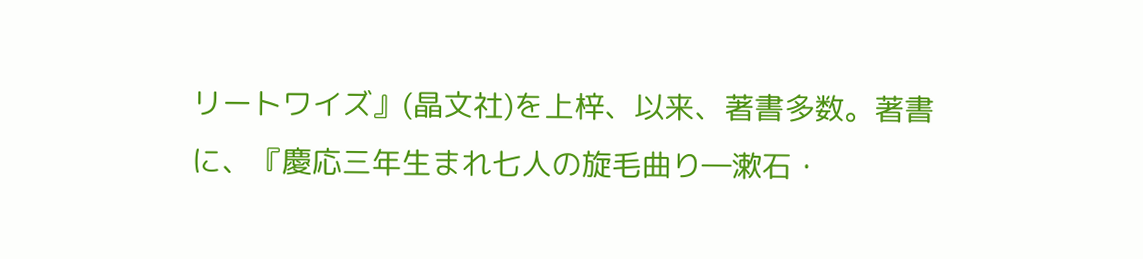リートワイズ』(晶文社)を上梓、以来、著書多数。著書に、『慶応三年生まれ七人の旋毛曲り―漱石・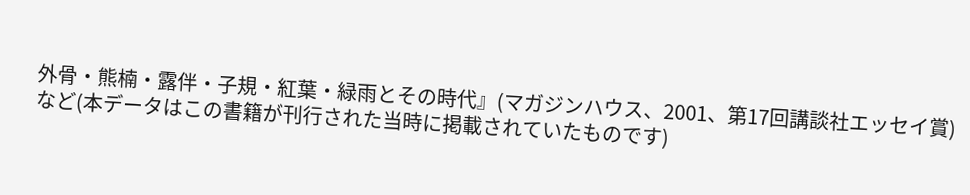外骨・熊楠・露伴・子規・紅葉・緑雨とその時代』(マガジンハウス、2001、第17回講談社エッセイ賞)など(本データはこの書籍が刊行された当時に掲載されていたものです)